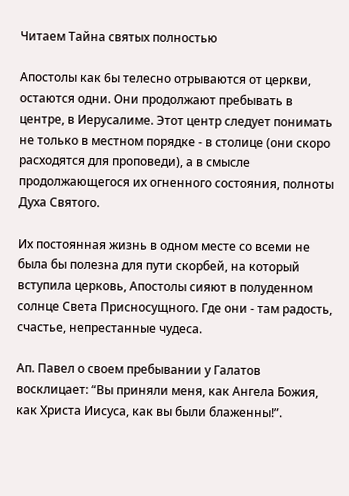Читаем Тайна святых полностью

Апостолы как 6ы телесно отрываются от церкви, остаются одни. Они продолжают пребывать в центре, в Иерусалиме. Этот центр следует понимать не только в местном порядке - в столице (они скоро расходятся для проповеди), а в смысле продолжающегося их огненного состояния, полноты Духа Святого.

Их постоянная жизнь в одном месте со всеми не была бы полезна для пути скорбей, на который вступила церковь, Апостолы сияют в полуденном солнце Света Присносущного. Где они - там радость, счастье, непрестанные чудеса.

Ап. Павел о своем пребывании у Галатов восклицает: “Вы приняли меня, как Ангела Божия, как Христа Иисуса, как вы были блаженны!”.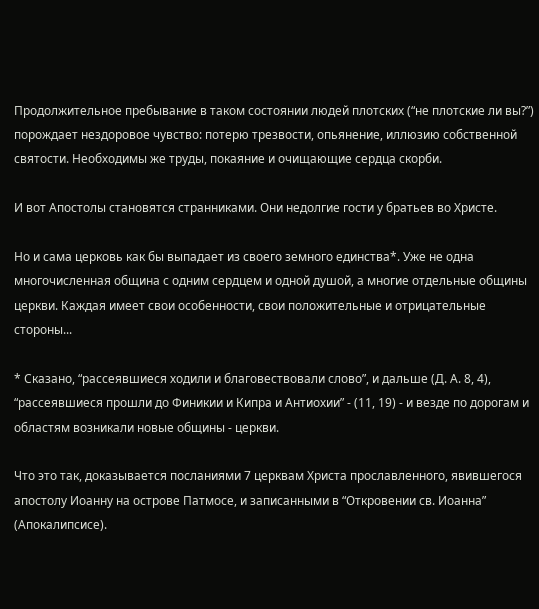Продолжительное пребывание в таком состоянии людей плотских (“не плотские ли вы?”) порождает нездоровое чувство: потерю трезвости, опьянение, иллюзию собственной святости. Необходимы же труды, покаяние и очищающие сердца скорби.

И вот Апостолы становятся странниками. Они недолгие гости у братьев во Христе.

Но и сама церковь как бы выпадает из своего земного единства*. Уже не одна многочисленная община с одним сердцем и одной душой, а многие отдельные общины церкви. Каждая имеет свои особенности, свои положительные и отрицательные стороны...

* Сказано, “рассеявшиеся ходили и благовествовали слово”, и дальше (Д. А. 8, 4), “рассеявшиеся прошли до Финикии и Кипра и Антиохии” - (11, 19) - и везде по дорогам и областям возникали новые общины - церкви.

Что это так, доказывается посланиями 7 церквам Христа прославленного, явившегося апостолу Иоанну на острове Патмосе, и записанными в “Откровении св. Иоанна” (Апокалипсисе).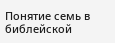Понятие семь в библейской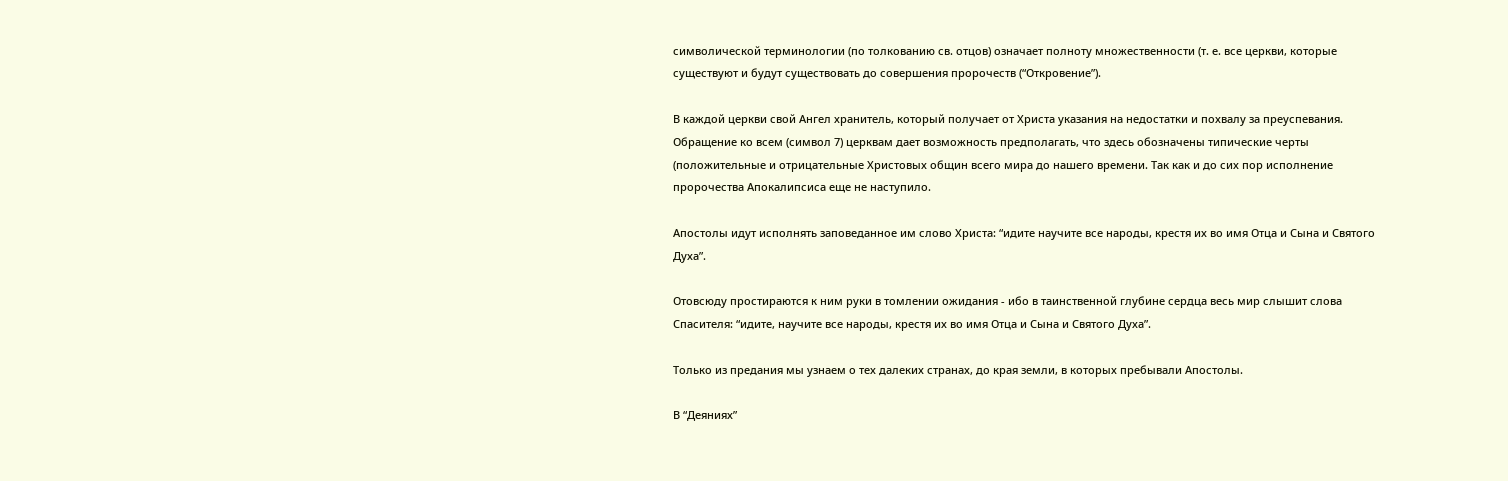символической терминологии (по толкованию св. отцов) означает полноту множественности (т. е. все церкви, которые существуют и будут существовать до совершения пророчеств (“Откровение”).

В каждой церкви свой Ангел хранитель, который получает от Христа указания на недостатки и похвалу за преуспевания. Обращение ко всем (символ 7) церквам дает возможность предполагать, что здесь обозначены типические черты (положительные и отрицательные Христовых общин всего мира до нашего времени. Так как и до сих пор исполнение пророчества Апокалипсиса еще не наступило.

Апостолы идут исполнять заповеданное им слово Христа: “идите научите все народы, крестя их во имя Отца и Сына и Святого Духа”.

Отовсюду простираются к ним руки в томлении ожидания - ибо в таинственной глубине сердца весь мир слышит слова Спасителя: “идите, научите все народы, крестя их во имя Отца и Сына и Святого Духа”.

Только из предания мы узнаем о тех далеких странах, до края земли, в которых пребывали Апостолы.

В “Деяниях”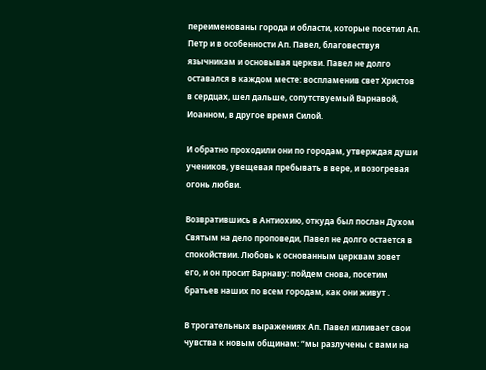переименованы города и области, которые посетил Ап. Петр и в особенности Ап. Павел, благовествуя язычникам и основывая церкви. Павел не долго оставался в каждом месте: воспламенив свет Христов в сердцах, шел дальше, сопутствуемый Варнавой, Иоанном, в другое время Силой.

И обратно проходили они по городам, утверждая души учеников, увещевая пребывать в вере, и возогревая огонь любви.

Возвратившись в Антиохию, откуда был послан Духом Святым на дело проповеди, Павел не долго остается в спокойствии. Любовь к основанным церквам зовет его, и он просит Варнаву: пойдем снова, посетим братьев наших по всем городам, как они живут .

В трогательных выражениях Ап. Павел изливает свои чувства к новым общинам: “мы разлучены с вами на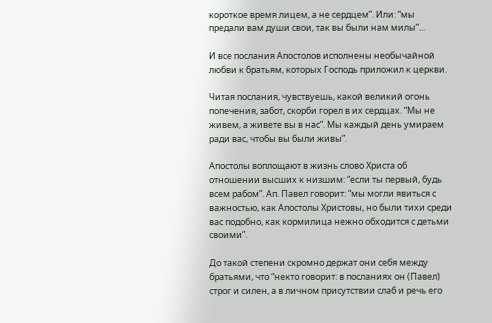короткое время лицем, а не сердцем”. Или: “мы предали вам души свои, так вы были нам милы”...

И все послания Апостолов исполнены необычайной любви к братьям, которых Господь приложил к церкви.

Читая послания, чувствуешь, какой великий огонь попечения, забот, скорби горел в их сердцах. “Мы не живем, а живете вы в нас”. Мы каждый день умираем ради вас, чтобы вы были живы”.

Апостолы воплощают в жизнь слово Христа об отношении высших к низшим: “если ты первый, будь всем рабом”. Ап. Павел говорит: “мы могли явиться с важностью, как Апостолы Христовы, но были тихи среди вас подобно, как кормилица нежно обходится с детьми своими”.

До такой степени скромно держат они себя между братьями, что “некто говорит: в посланиях он (Павел) строг и силен, а в личном присутствии слаб и речь его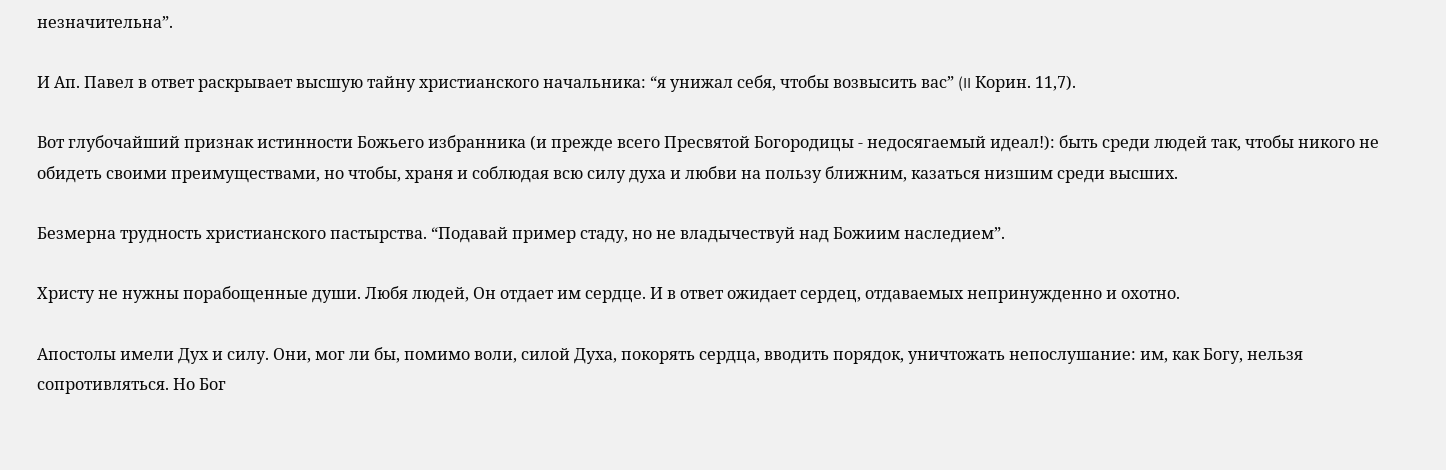незначительна”.

И Ап. Павел в ответ раскрывает высшую тайну христианского начальника: “я унижал себя, чтобы возвысить вас” (II Корин. 11,7).

Вот глубочайший признак истинности Божьего избранника (и прежде всего Пресвятой Богородицы - недосягаемый идеал!): быть среди людей так, чтобы никого не обидеть своими преимуществами, но чтобы, храня и соблюдая всю силу духа и любви на пользу ближним, казаться низшим среди высших.

Безмерна трудность христианского пастырства. “Подавай пример стаду, но не владычествуй над Божиим наследием”.

Христу не нужны порабощенные души. Любя людей, Он отдает им сердце. И в ответ ожидает сердец, отдаваемых непринужденно и охотно.

Апостолы имели Дух и силу. Они, мог ли бы, помимо воли, силой Духа, покорять сердца, вводить порядок, уничтожать непослушание: им, как Богу, нельзя сопротивляться. Но Бог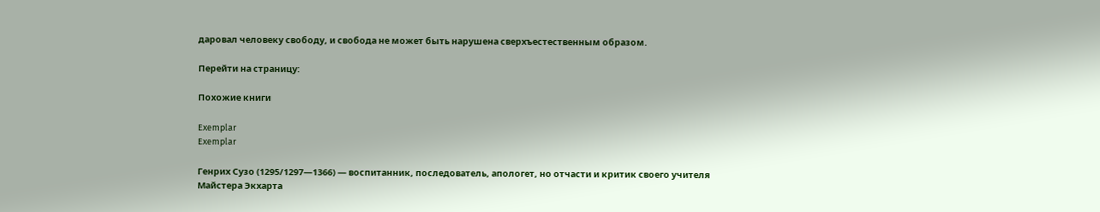даровал человеку свободу, и свобода не может быть нарушена сверхъестественным образом.

Перейти на страницу:

Похожие книги

Exemplar
Exemplar

Генрих Сузо (1295/1297—1366) — воспитанник, последователь, апологет, но отчасти и критик своего учителя Майстера Экхарта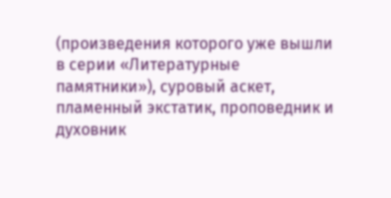(произведения которого уже вышли в серии «Литературные памятники»), суровый аскет, пламенный экстатик, проповедник и духовник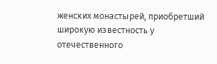женских монастырей, приобретший широкую известность у отечественного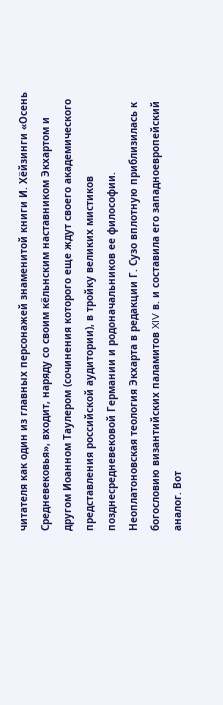читателя как один из главных персонажей знаменитой книги И. Хёйзинги «Осень Средневековья», входит, наряду со своим кёльнским наставником Экхартом и другом Иоанном Таулером (сочинения которого еще ждут своего академического представления российской аудитории), в тройку великих мистиков позднесредневековой Германии и родоначальников ее философии. Неоплатоновская теология Экхарта в редакции Г. Сузо вплотную приблизилась к богословию византийских паламитов XIV в. и составила его западноевропейский аналог. Вот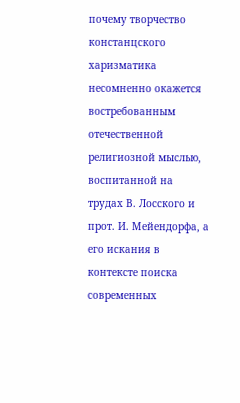почему творчество констанцского харизматика несомненно окажется востребованным отечественной религиозной мыслью, воспитанной на трудах В. Лосского и прот. И. Мейендорфа, а его искания в контексте поиска современных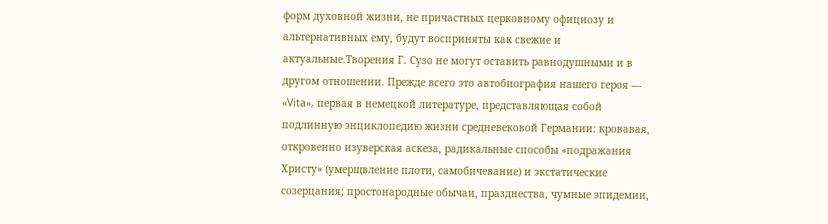форм духовной жизни, не причастных церковному официозу и альтернативных ему, будут восприняты как свежие и актуальные.Творения Г. Сузо не могут оставить равнодушными и в другом отношении. Прежде всего это автобиография нашего героя — «Vita», первая в немецкой литературе, представляющая собой подлинную энциклопедию жизни средневековой Германии: кровавая, откровенно изуверская аскеза, радикальные способы «подражания Христу» (умерщвление плоти, самобичевание) и экстатические созерцания; простонародные обычаи, празднества, чумные эпидемии,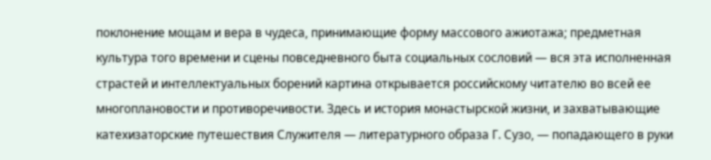поклонение мощам и вера в чудеса, принимающие форму массового ажиотажа; предметная культура того времени и сцены повседневного быта социальных сословий — вся эта исполненная страстей и интеллектуальных борений картина открывается российскому читателю во всей ее многоплановости и противоречивости. Здесь и история монастырской жизни, и захватывающие катехизаторские путешествия Служителя — литературного образа Г. Сузо, — попадающего в руки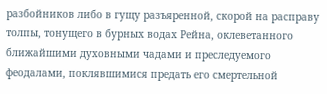разбойников либо в гущу разъяренной, скорой на расправу толпы, тонущего в бурных водах Рейна, оклеветанного ближайшими духовными чадами и преследуемого феодалами, поклявшимися предать его смертельной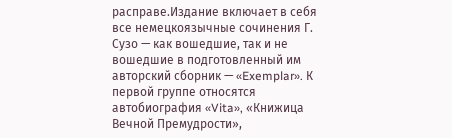расправе.Издание включает в себя все немецкоязычные сочинения Г. Сузо — как вошедшие, так и не вошедшие в подготовленный им авторский сборник — «Exemplar». К первой группе относятся автобиография «Vita», «Книжица Вечной Премудрости»,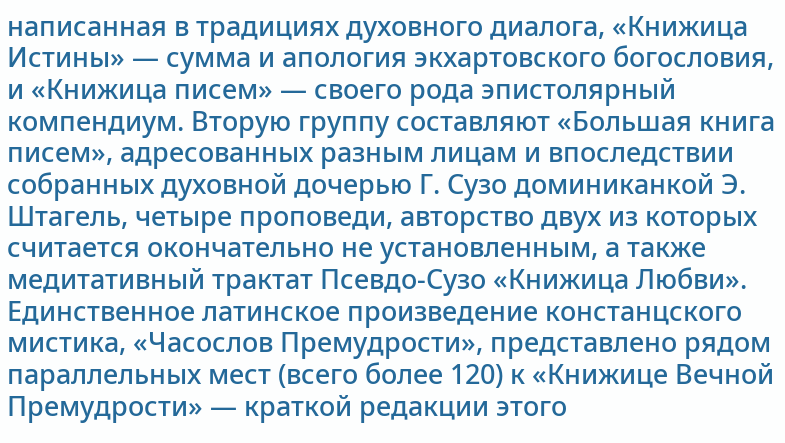написанная в традициях духовного диалога, «Книжица Истины» — сумма и апология экхартовского богословия, и «Книжица писем» — своего рода эпистолярный компендиум. Вторую группу составляют «Большая книга писем», адресованных разным лицам и впоследствии собранных духовной дочерью Г. Сузо доминиканкой Э. Штагель, четыре проповеди, авторство двух из которых считается окончательно не установленным, а также медитативный трактат Псевдо-Сузо «Книжица Любви». Единственное латинское произведение констанцского мистика, «Часослов Премудрости», представлено рядом параллельных мест (всего более 120) к «Книжице Вечной Премудрости» — краткой редакции этого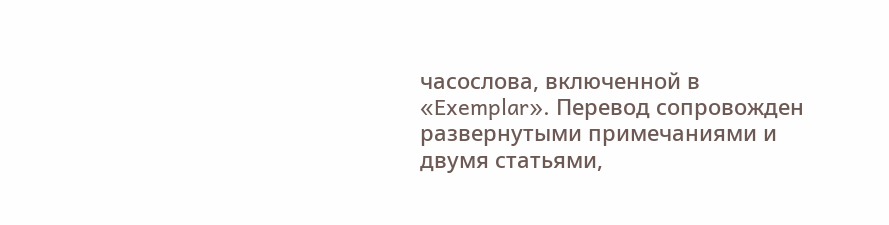часослова, включенной в «Exemplar». Перевод сопровожден развернутыми примечаниями и двумя статьями,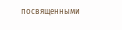посвященными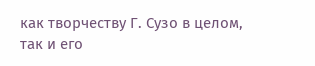как творчеству Г. Сузо в целом, так и его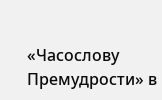«Часослову Премудрости» в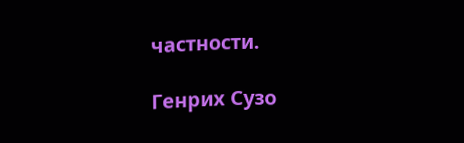частности.

Генрих Сузо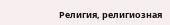Религия, религиозная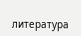литература